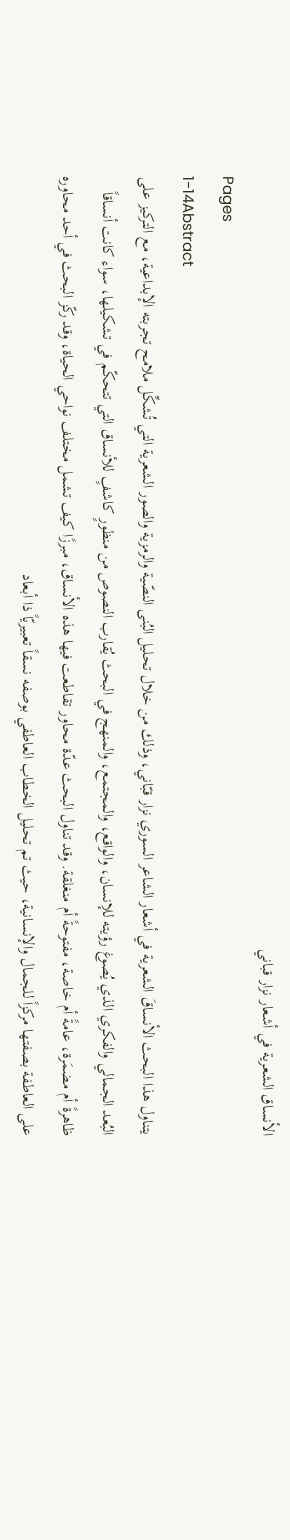الأنساق الشعرية في أشعار نزار قباني
Pages
1-14Abstract
يتناول هذا البحث الأنساقَ الشعرية في أشعار الشاعر السوري نزار قبّاني، وذلك من خلال تحليل البُنى النصّية والرمزية والصور الشعرية التي تُشكِّل ملامح تجربته الإبداعية، مع التركيز على البُعد الجمالي والفكري الذي يُصوغ رؤيته للإنسان، والواقع، والمجتمع، والمنهج في البحث يُقارب النصوص من منظورٍ كاشفٍ للأنساق التي تتحكّم في تشكيلها، سواء كانت أنساقاً ظاهرةً أم مضمَرة، عامةً أم خاصة، مفتوحةً أم منغلقة. وقد تناول البحث عدّة محاور تقاطعت فيها هذه الأنساق، مبرزًا كيف تشمل مختلف نواحي الحياة، وقد ركّز البحث في أحد محاوره على العاطفة بصفتها مركزاً للجمال والإنسانية، حيث تم تحليل الخطاب العاطفي بوصفه نسقاً تعبيريّاً ذا أبعاد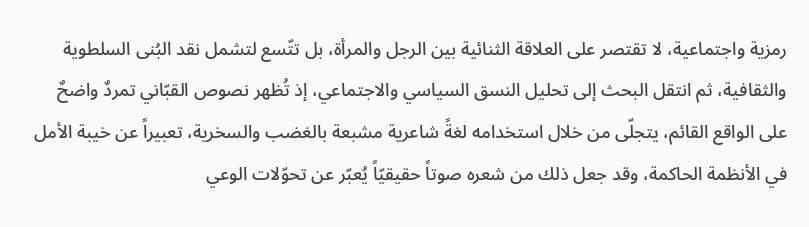رمزية واجتماعية، لا تقتصر على العلاقة الثنائية بين الرجل والمرأة، بل تتّسع لتشمل نقد البُنى السلطوية والثقافية، ثم انتقل البحث إلى تحليل النسق السياسي والاجتماعي، إذ تُظهر نصوص القبّاني تمردٌ واضحٌ على الواقع القائم، يتجلّى من خلال استخدامه لغةً شاعرية مشبعة بالغضب والسخرية، تعبيراً عن خيبة الأمل في الأنظمة الحاكمة، وقد جعل ذلك من شعره صوتاً حقيقيّاً يُعبّر عن تحوّلات الوعي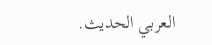العربي الحديث.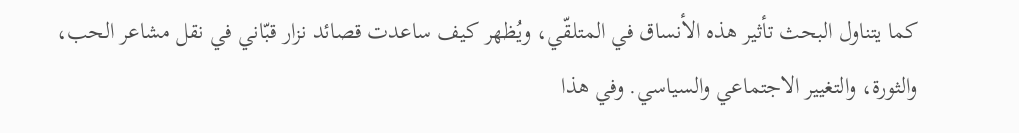كما يتناول البحث تأثير هذه الأنساق في المتلقّي، ويُظهر كيف ساعدت قصائد نزار قبّاني في نقل مشاعر الحب، والثورة، والتغيير الاجتماعي والسياسي. وفي هذا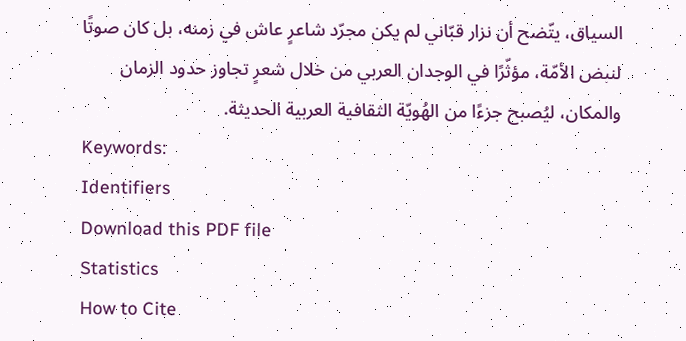السياق، يتّضح أن نزار قبّاني لم يكن مجرّد شاعرٍ عاش في زمنه، بل كان صوتًا لنبض الأمّة، مؤثّرًا في الوجدان العربي من خلال شعرٍ تجاوز حدود الزمان والمكان، ليُصبح جزءًا من الهُويّة الثقافية العربية الحديثة.
Keywords:
Identifiers
Download this PDF file
Statistics
How to Cite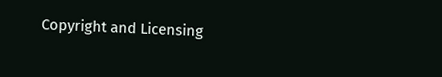Copyright and Licensing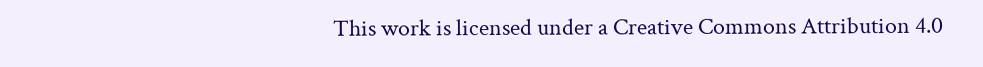This work is licensed under a Creative Commons Attribution 4.0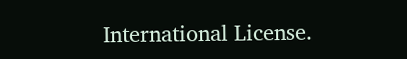International License.